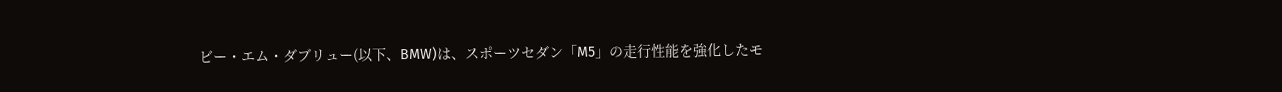ビー・エム・ダブリュー(以下、BMW)は、スポーツセダン「M5」の走行性能を強化したモ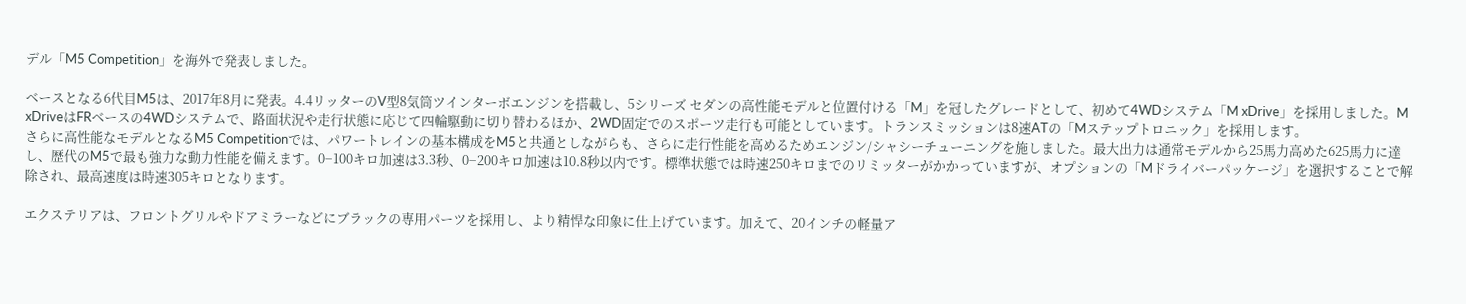デル「M5 Competition」を海外で発表しました。

ベースとなる6代目M5は、2017年8月に発表。4.4リッターのV型8気筒ツインターボエンジンを搭載し、5シリーズ セダンの高性能モデルと位置付ける「M」を冠したグレードとして、初めて4WDシステム「M xDrive」を採用しました。M xDriveはFRベースの4WDシステムで、路面状況や走行状態に応じて四輪駆動に切り替わるほか、2WD固定でのスポーツ走行も可能としています。トランスミッションは8速ATの「Mステップトロニック」を採用します。
さらに高性能なモデルとなるM5 Competitionでは、パワートレインの基本構成をM5と共通としながらも、さらに走行性能を高めるためエンジン/シャシーチューニングを施しました。最大出力は通常モデルから25馬力高めた625馬力に達し、歴代のM5で最も強力な動力性能を備えます。0−100キロ加速は3.3秒、0−200キロ加速は10.8秒以内です。標準状態では時速250キロまでのリミッターがかかっていますが、オプションの「Mドライバーパッケージ」を選択することで解除され、最高速度は時速305キロとなります。

エクステリアは、フロントグリルやドアミラーなどにブラックの専用パーツを採用し、より精悍な印象に仕上げています。加えて、20インチの軽量ア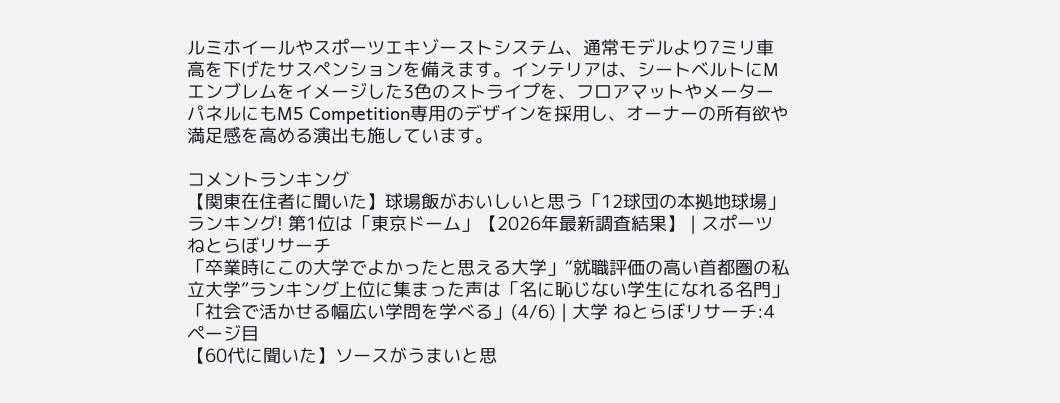ルミホイールやスポーツエキゾーストシステム、通常モデルより7ミリ車高を下げたサスペンションを備えます。インテリアは、シートベルトにMエンブレムをイメージした3色のストライプを、フロアマットやメーターパネルにもM5 Competition専用のデザインを採用し、オーナーの所有欲や満足感を高める演出も施しています。

コメントランキング
【関東在住者に聞いた】球場飯がおいしいと思う「12球団の本拠地球場」ランキング! 第1位は「東京ドーム」【2026年最新調査結果】 | スポーツ ねとらぼリサーチ
「卒業時にこの大学でよかったと思える大学」“就職評価の高い首都圏の私立大学”ランキング上位に集まった声は「名に恥じない学生になれる名門」「社会で活かせる幅広い学問を学べる」(4/6) | 大学 ねとらぼリサーチ:4ページ目
【60代に聞いた】ソースがうまいと思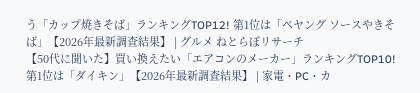う「カップ焼きそば」ランキングTOP12! 第1位は「ペヤング ソースやきそば」【2026年最新調査結果】 | グルメ ねとらぼリサーチ
【50代に聞いた】買い換えたい「エアコンのメーカー」ランキングTOP10! 第1位は「ダイキン」【2026年最新調査結果】 | 家電・PC・カ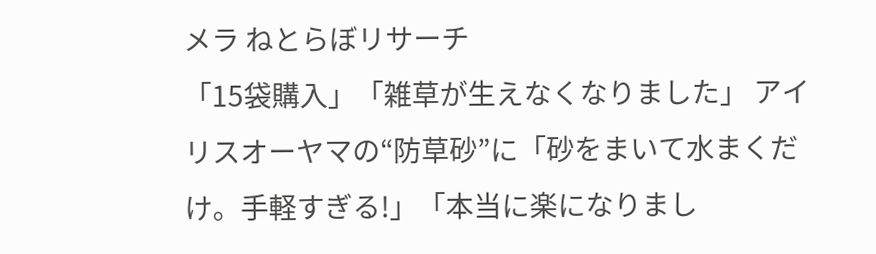メラ ねとらぼリサーチ
「15袋購入」「雑草が生えなくなりました」 アイリスオーヤマの“防草砂”に「砂をまいて水まくだけ。手軽すぎる!」「本当に楽になりまし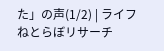た」の声(1/2) | ライフ ねとらぼリサーチ